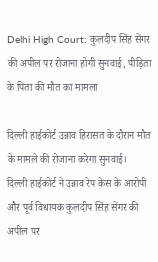Delhi High Court: कुलदीप सिंह सेंगर की अपील पर रोजाना होगी सुनवाई, पीड़िता के पिता की मौत का मामला

दिल्ली हाईकोर्ट उन्नाव हिरासत के दौरान मौत के मामले की रोजाना करेगा सुनवाई।
दिल्ली हाईकोर्ट ने उन्नाव रेप केस के आरोपी और पूर्व विधायक कुलदीप सिंह सेंगर की अपील पर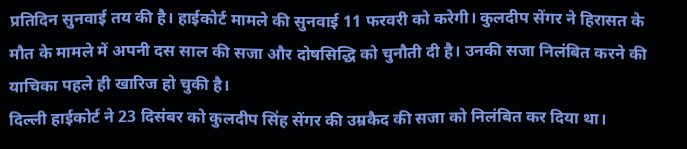प्रतिदिन सुनवाई तय की है। हाईकोर्ट मामले की सुनवाई 11 फरवरी को करेगी। कुलदीप सेंगर ने हिरासत के मौत के मामले में अपनी दस साल की सजा और दोषसिद्धि को चुनौती दी है। उनकी सजा निलंबित करने की याचिका पहले ही खारिज हो चुकी है।
दिल्ली हाईकोर्ट ने 23 दिसंबर को कुलदीप सिंह सेंगर की उम्रकैद की सजा को निलंबित कर दिया था।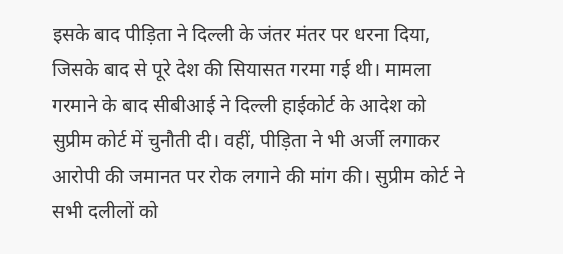इसके बाद पीड़िता ने दिल्ली के जंतर मंतर पर धरना दिया, जिसके बाद से पूरे देश की सियासत गरमा गई थी। मामला गरमाने के बाद सीबीआई ने दिल्ली हाईकोर्ट के आदेश को सुप्रीम कोर्ट में चुनौती दी। वहीं, पीड़िता ने भी अर्जी लगाकर आरोपी की जमानत पर रोक लगाने की मांग की। सुप्रीम कोर्ट ने सभी दलीलों को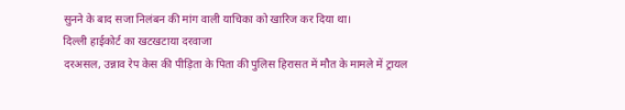सुनने के बाद सजा निलंबन की मांग वाली याचिका को खारिज कर दिया था।
दिल्ली हाईकोर्ट का खटखटाया दरवाजा
दरअसल, उन्नाव रेप केस की पीड़िता के पिता की पुलिस हिरासत में मौत के मामले में ट्रायल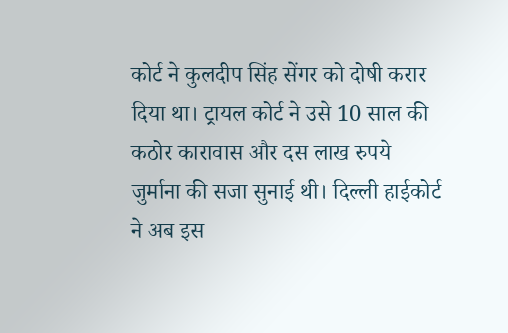कोर्ट ने कुलदीप सिंह सेंगर को दोषी करार दिया था। ट्रायल कोर्ट ने उसे 10 साल की कठोर कारावास और दस लाख रुपये जुर्माना की सजा सुनाई थी। दिल्ली हाईकोर्ट ने अब इस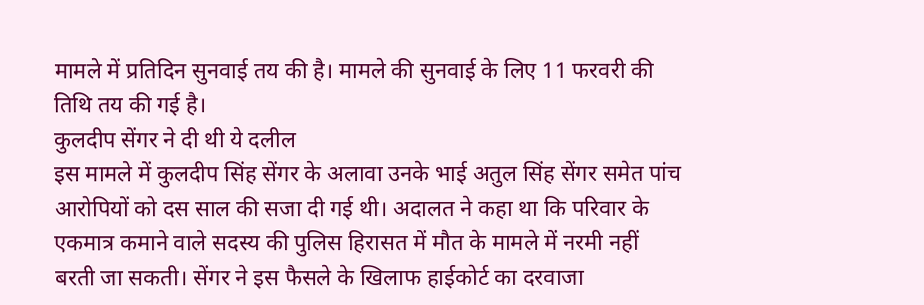मामले में प्रतिदिन सुनवाई तय की है। मामले की सुनवाई के लिए 11 फरवरी की तिथि तय की गई है।
कुलदीप सेंगर ने दी थी ये दलील
इस मामले में कुलदीप सिंह सेंगर के अलावा उनके भाई अतुल सिंह सेंगर समेत पांच आरोपियों को दस साल की सजा दी गई थी। अदालत ने कहा था कि परिवार के एकमात्र कमाने वाले सदस्य की पुलिस हिरासत में मौत के मामले में नरमी नहीं बरती जा सकती। सेंगर ने इस फैसले के खिलाफ हाईकोर्ट का दरवाजा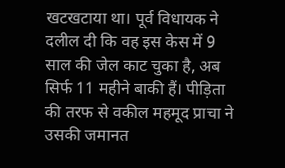खटखटाया था। पूर्व विधायक ने दलील दी कि वह इस केस में 9 साल की जेल काट चुका है, अब सिर्फ 11 महीने बाकी हैं। पीड़िता की तरफ से वकील महमूद प्राचा ने उसकी जमानत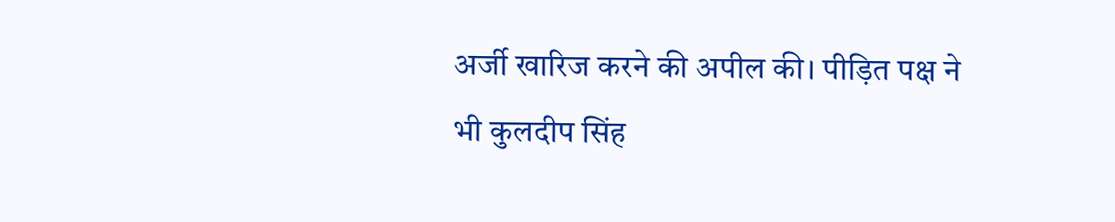अर्जी खारिज करने की अपील की। पीड़ित पक्ष ने भी कुलदीप सिंह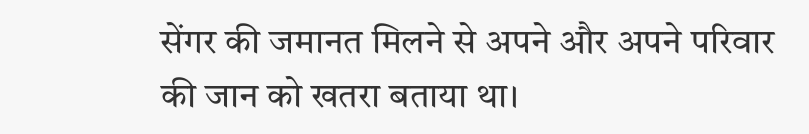सेंगर की जमानत मिलने से अपने और अपने परिवार की जान को खतरा बताया था।